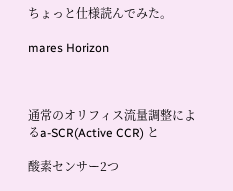ちょっと仕様読んでみた。

mares Horizon



通常のオリフィス流量調整によるa-SCR(Active CCR) と

酸素センサー2つ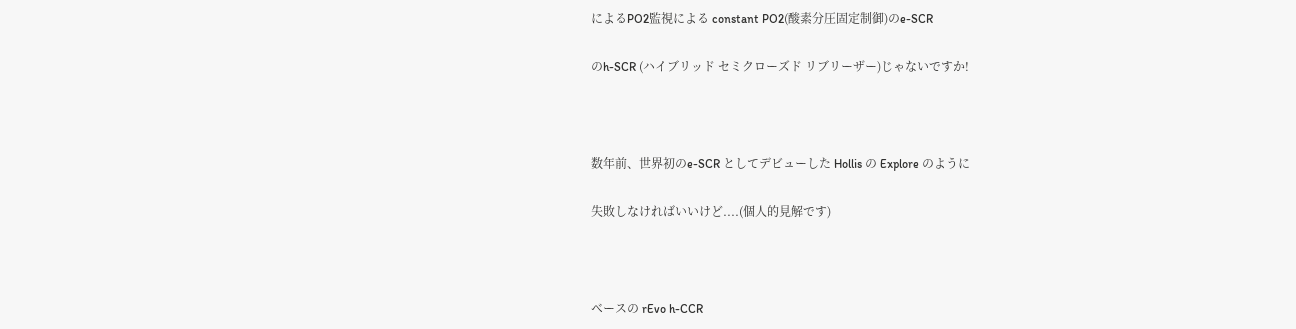によるPO2監視による constant PO2(酸素分圧固定制御)のe-SCR

のh-SCR (ハイブリッド セミクローズド リブリーザー)じゃないですか!



数年前、世界初のe-SCR としてデビューした Hollis の Explore のように

失敗しなければいいけど....(個人的見解です)



ベースの rEvo h-CCR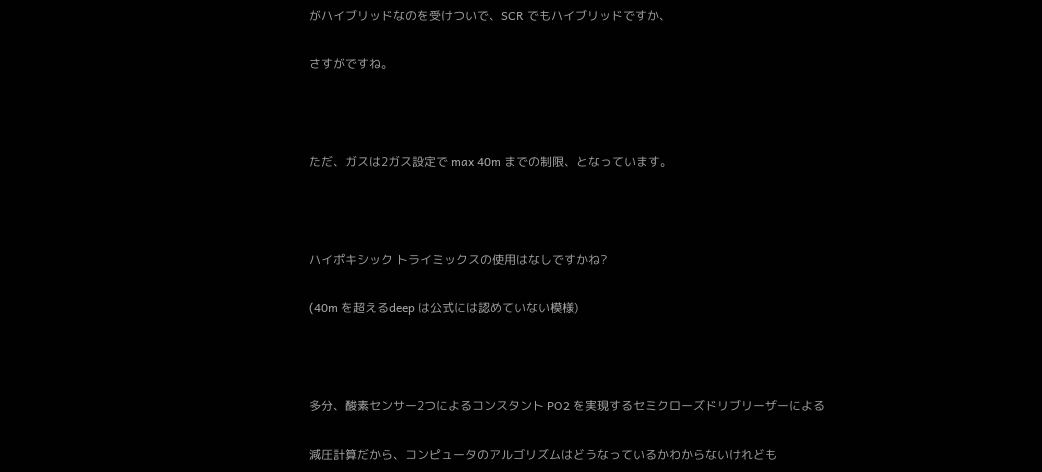がハイブリッドなのを受けついで、SCR でもハイブリッドですか、

さすがですね。



ただ、ガスは2ガス設定で max 40m までの制限、となっています。



ハイポキシック トライミックスの使用はなしですかね?

(40m を超えるdeep は公式には認めていない模様)



多分、酸素センサー2つによるコンスタント PO2 を実現するセミクローズドリブリーザーによる

減圧計算だから、コンピュータのアルゴリズムはどうなっているかわからないけれども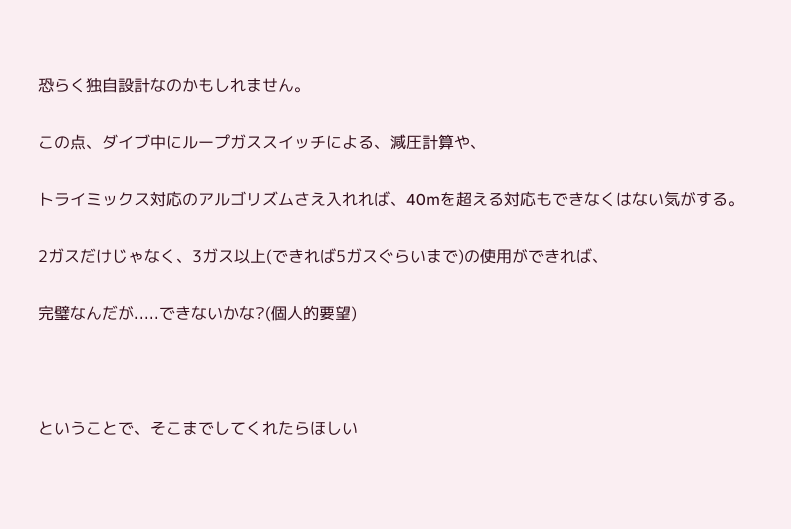恐らく独自設計なのかもしれません。

この点、ダイブ中にループガススイッチによる、減圧計算や、

トライミックス対応のアルゴリズムさえ入れれば、40mを超える対応もできなくはない気がする。

2ガスだけじゃなく、3ガス以上(できれば5ガスぐらいまで)の使用ができれば、

完璧なんだが.....できないかな?(個人的要望)



ということで、そこまでしてくれたらほしい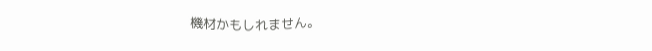機材かもしれません。